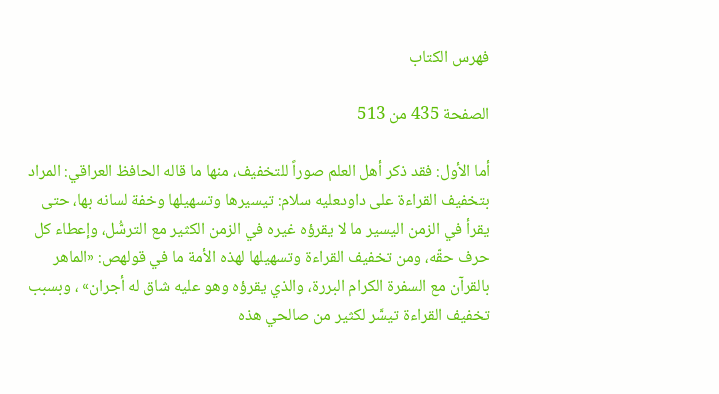فهرس الكتاب

الصفحة 435 من 513

أما الأول: فقد ذكر أهل العلم صوراً للتخفيف، منها ما قاله الحافظ العراقي: المراد بتخفيف القراءة على داود‍عليه سلام: تيسيرها وتسهيلها وخفة لسانه بها، حتى يقرأ في الزمن اليسير ما لا يقرؤه غيره في الزمن الكثير مع الترسُّل، وإعطاء كل حرف حقّه، ومن تخفيف القراءة وتسهيلها لهذه الأمة ما في قوله‍ص: «الماهر بالقرآن مع السفرة الكرام البررة، والذي يقرؤه وهو عليه شاق له أجران» ، وبسبب تخفيف القراءة تيسَّر لكثير من صالحي هذه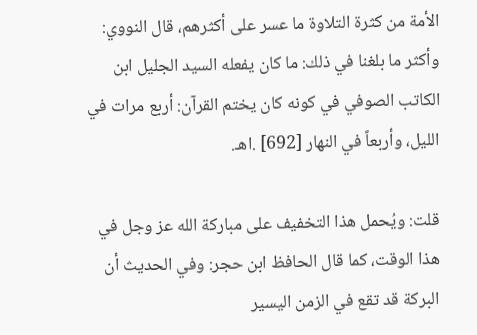الأمة من كثرة التلاوة ما عسر على أكثرهم، قال النووي: وأكثر ما بلغنا في ذلك: ما كان يفعله السيد الجليل ابن الكاتب الصوفي في كونه كان يختم القرآن: أربع مرات في الليل، وأربعاً في النهار [692] .اهـ.

قلت: ويُحمل هذا التخفيف على مباركة الله عز وجل في هذا الوقت، كما قال الحافظ ابن حجر: وفي الحديث أن البركة قد تقع في الزمن اليسير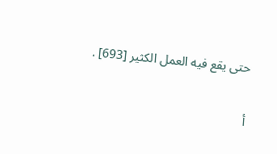حتى يقع فيه العمل الكثير [693] .

أ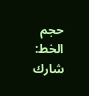حجم الخط:
شارك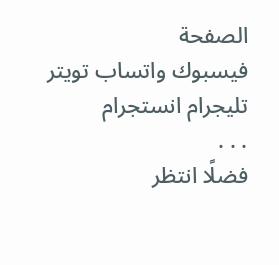الصفحة
فيسبوك واتساب تويتر تليجرام انستجرام
. . .
فضلًا انتظر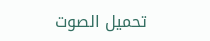تحميل الصوت